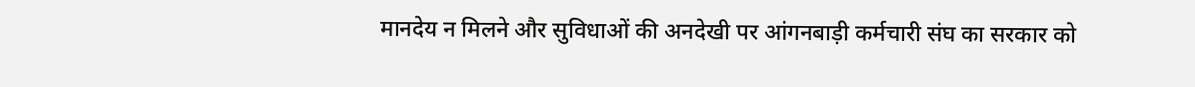मानदेय न मिलने और सुविधाओं की अनदेखी पर आंगनबाड़ी कर्मचारी संघ का सरकार को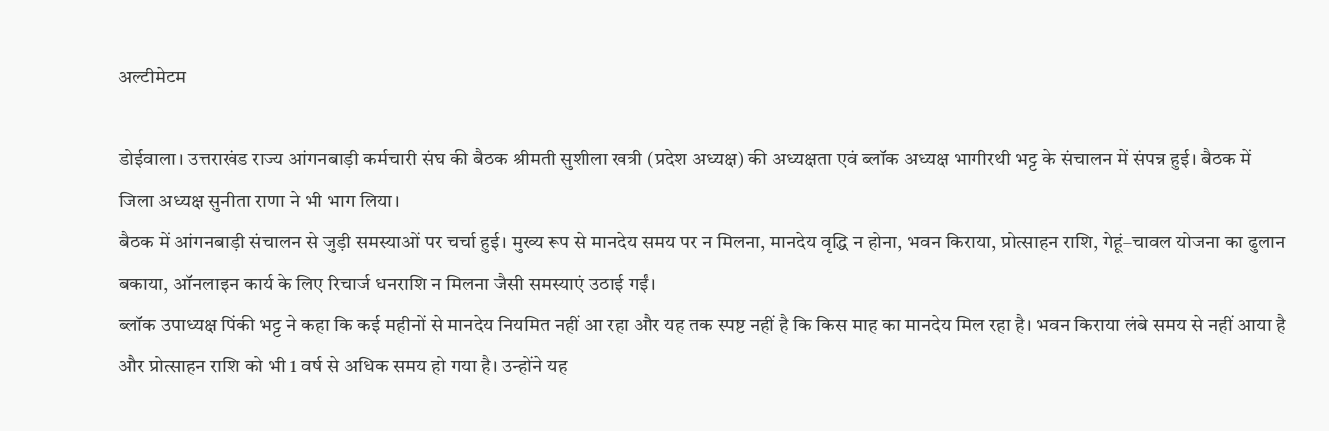अल्टीमेटम

डोईवाला। उत्तराखंड राज्य आंगनबाड़ी कर्मचारी संघ की बैठक श्रीमती सुशीला खत्री (प्रदेश अध्यक्ष) की अध्यक्षता एवं ब्लॉक अध्यक्ष भागीरथी भट्ट के संचालन में संपन्न हुई। बैठक में जिला अध्यक्ष सुनीता राणा ने भी भाग लिया।
बैठक में आंगनबाड़ी संचालन से जुड़ी समस्याओं पर चर्चा हुई। मुख्य रूप से मानदेय समय पर न मिलना, मानदेय वृद्धि न होना, भवन किराया, प्रोत्साहन राशि, गेहूं–चावल योजना का ढुलान बकाया, ऑनलाइन कार्य के लिए रिचार्ज धनराशि न मिलना जैसी समस्याएं उठाई गईं।
ब्लॉक उपाध्यक्ष पिंकी भट्ट ने कहा कि कई महीनों से मानदेय नियमित नहीं आ रहा और यह तक स्पष्ट नहीं है कि किस माह का मानदेय मिल रहा है। भवन किराया लंबे समय से नहीं आया है और प्रोत्साहन राशि को भी 1 वर्ष से अधिक समय हो गया है। उन्होंने यह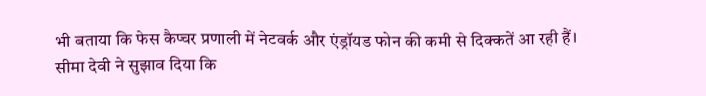भी बताया कि फेस कैप्चर प्रणाली में नेटवर्क और एंड्रॉयड फोन की कमी से दिक्कतें आ रही हैं।
सीमा देवी ने सुझाव दिया कि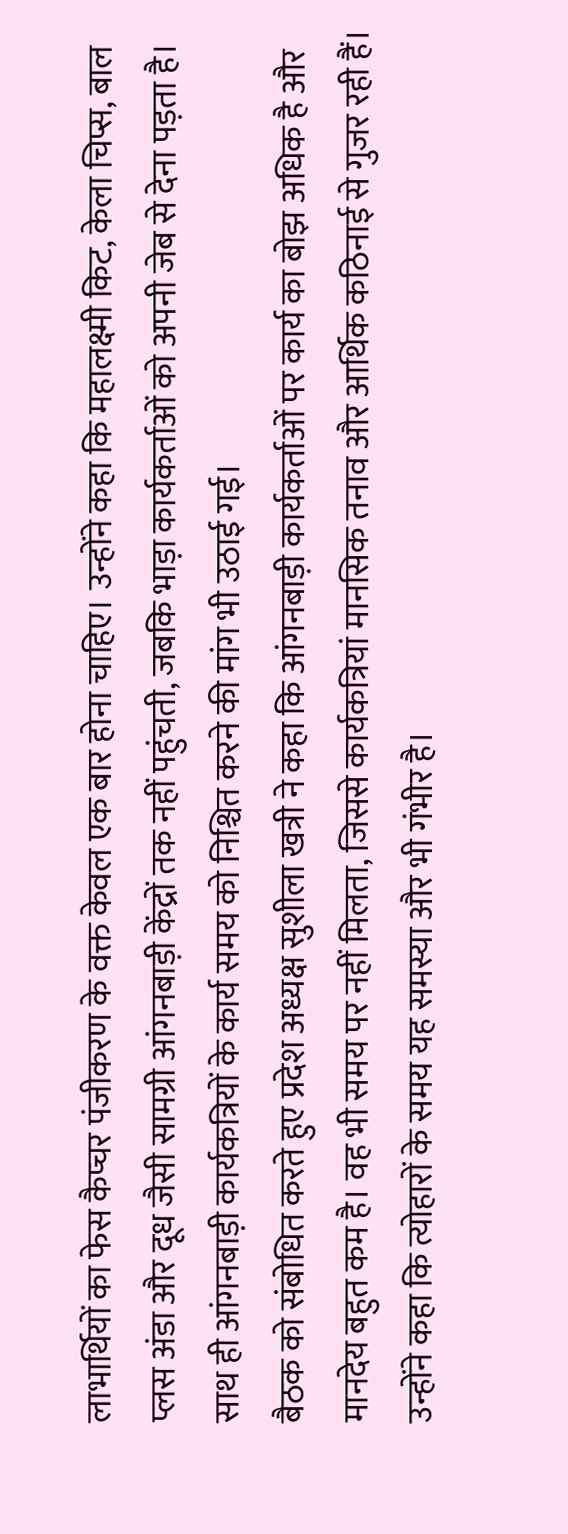लाभार्थियों का फेस कैप्चर पंजीकरण के वक्त केवल एक बार होना चाहिए। उन्होंने कहा कि महालक्ष्मी किट, केला चिप्स, बाल प्लस अंडा और दूध जैसी सामग्री आंगनबाड़ी केंद्रों तक नहीं पहुंचती, जबकि भाड़ा कार्यकर्ताओं को अपनी जेब से देना पड़ता है। साथ ही आंगनबाड़ी कार्यकत्रियों के कार्य समय को निश्चित करने की मांग भी उठाई गई।
बैठक को संबोधित करते हुए प्रदेश अध्यक्ष सुशीला खत्री ने कहा कि आंगनबाड़ी कार्यकर्ताओं पर कार्य का बोझ अधिक है और मानदेय बहुत कम है। वह भी समय पर नहीं मिलता, जिससे कार्यकत्रियां मानसिक तनाव और आर्थिक कठिनाई से गुजर रही हैं। उन्होंने कहा कि त्योहारों के समय यह समस्या और भी गंभीर है।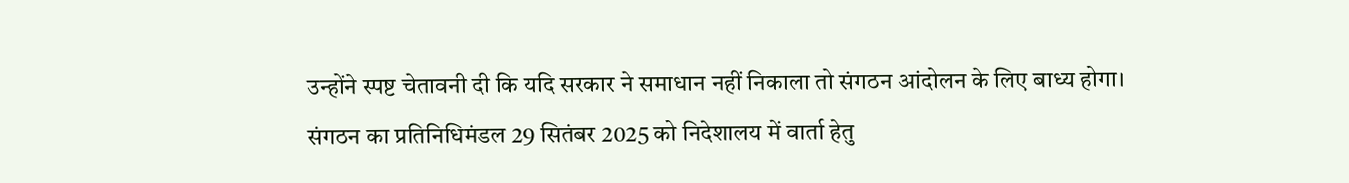उन्होंने स्पष्ट चेतावनी दी कि यदि सरकार ने समाधान नहीं निकाला तो संगठन आंदोलन के लिए बाध्य होगा। संगठन का प्रतिनिधिमंडल 29 सितंबर 2025 को निदेशालय में वार्ता हेतु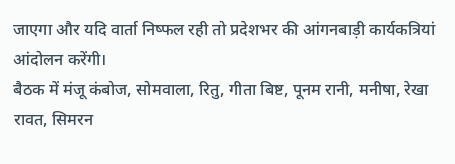जाएगा और यदि वार्ता निष्फल रही तो प्रदेशभर की आंगनबाड़ी कार्यकत्रियां आंदोलन करेंगी।
बैठक में मंजू कंबोज, सोमवाला, रितु, गीता बिष्ट, पूनम रानी, मनीषा, रेखा रावत, सिमरन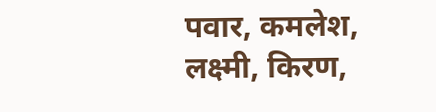पवार, कमलेश, लक्ष्मी, किरण,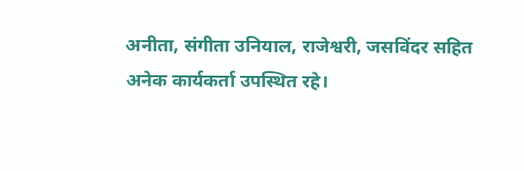अनीता, संगीता उनियाल, राजेश्वरी, जसविंदर सहित अनेक कार्यकर्ता उपस्थित रहे।